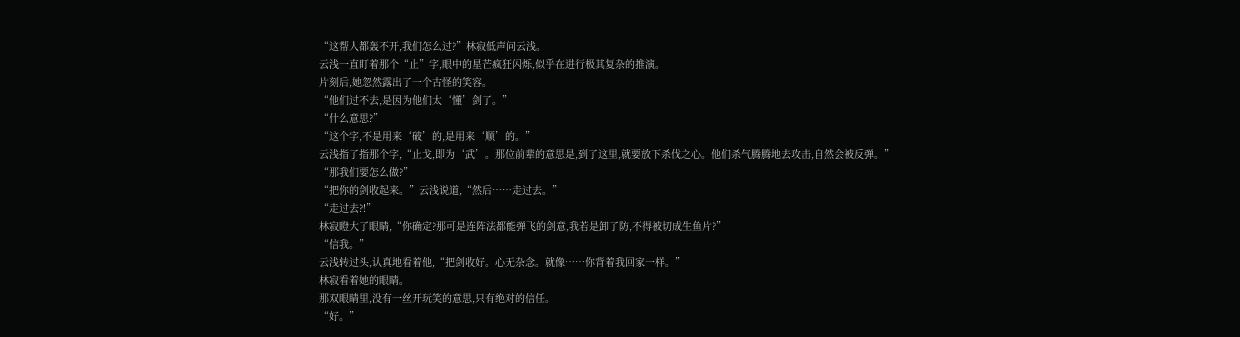“这帮人都轰不开,我们怎么过?”林寂低声问云浅。
云浅一直盯着那个“止”字,眼中的星芒疯狂闪烁,似乎在进行极其复杂的推演。
片刻后,她忽然露出了一个古怪的笑容。
“他们过不去,是因为他们太‘懂’剑了。”
“什么意思?”
“这个字,不是用来‘破’的,是用来‘顺’的。”
云浅指了指那个字,“止戈,即为‘武’。那位前辈的意思是,到了这里,就要放下杀伐之心。他们杀气腾腾地去攻击,自然会被反弹。”
“那我们要怎么做?”
“把你的剑收起来。”云浅说道,“然后……走过去。”
“走过去?!”
林寂瞪大了眼睛,“你确定?那可是连阵法都能弹飞的剑意,我若是卸了防,不得被切成生鱼片?”
“信我。”
云浅转过头,认真地看着他,“把剑收好。心无杂念。就像……你背着我回家一样。”
林寂看着她的眼睛。
那双眼睛里,没有一丝开玩笑的意思,只有绝对的信任。
“好。”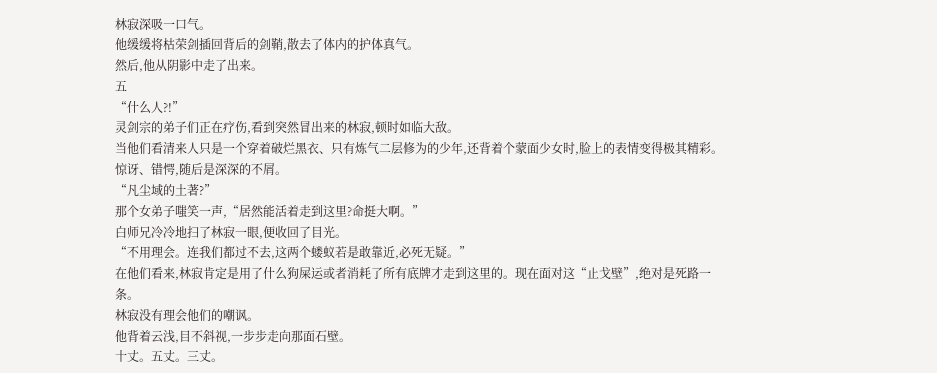林寂深吸一口气。
他缓缓将枯荣剑插回背后的剑鞘,散去了体内的护体真气。
然后,他从阴影中走了出来。
五
“什么人?!”
灵剑宗的弟子们正在疗伤,看到突然冒出来的林寂,顿时如临大敌。
当他们看清来人只是一个穿着破烂黑衣、只有炼气二层修为的少年,还背着个蒙面少女时,脸上的表情变得极其精彩。
惊讶、错愕,随后是深深的不屑。
“凡尘域的土著?”
那个女弟子嗤笑一声,“居然能活着走到这里?命挺大啊。”
白师兄冷冷地扫了林寂一眼,便收回了目光。
“不用理会。连我们都过不去,这两个蝼蚁若是敢靠近,必死无疑。”
在他们看来,林寂肯定是用了什么狗屎运或者消耗了所有底牌才走到这里的。现在面对这“止戈壁”,绝对是死路一条。
林寂没有理会他们的嘲讽。
他背着云浅,目不斜视,一步步走向那面石壁。
十丈。五丈。三丈。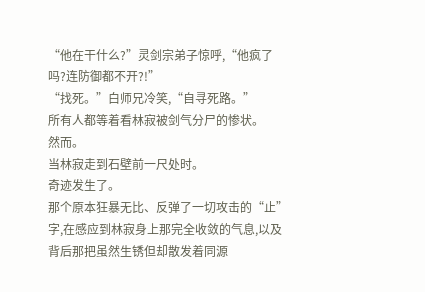“他在干什么?”灵剑宗弟子惊呼,“他疯了吗?连防御都不开?!”
“找死。”白师兄冷笑,“自寻死路。”
所有人都等着看林寂被剑气分尸的惨状。
然而。
当林寂走到石壁前一尺处时。
奇迹发生了。
那个原本狂暴无比、反弹了一切攻击的“止”字,在感应到林寂身上那完全收敛的气息,以及背后那把虽然生锈但却散发着同源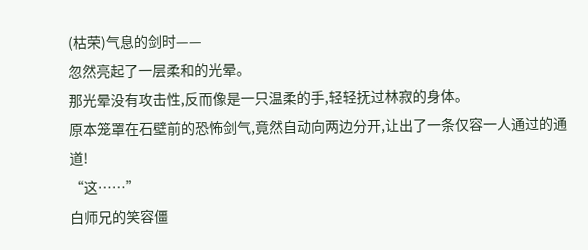(枯荣)气息的剑时——
忽然亮起了一层柔和的光晕。
那光晕没有攻击性,反而像是一只温柔的手,轻轻抚过林寂的身体。
原本笼罩在石壁前的恐怖剑气,竟然自动向两边分开,让出了一条仅容一人通过的通道!
“这……”
白师兄的笑容僵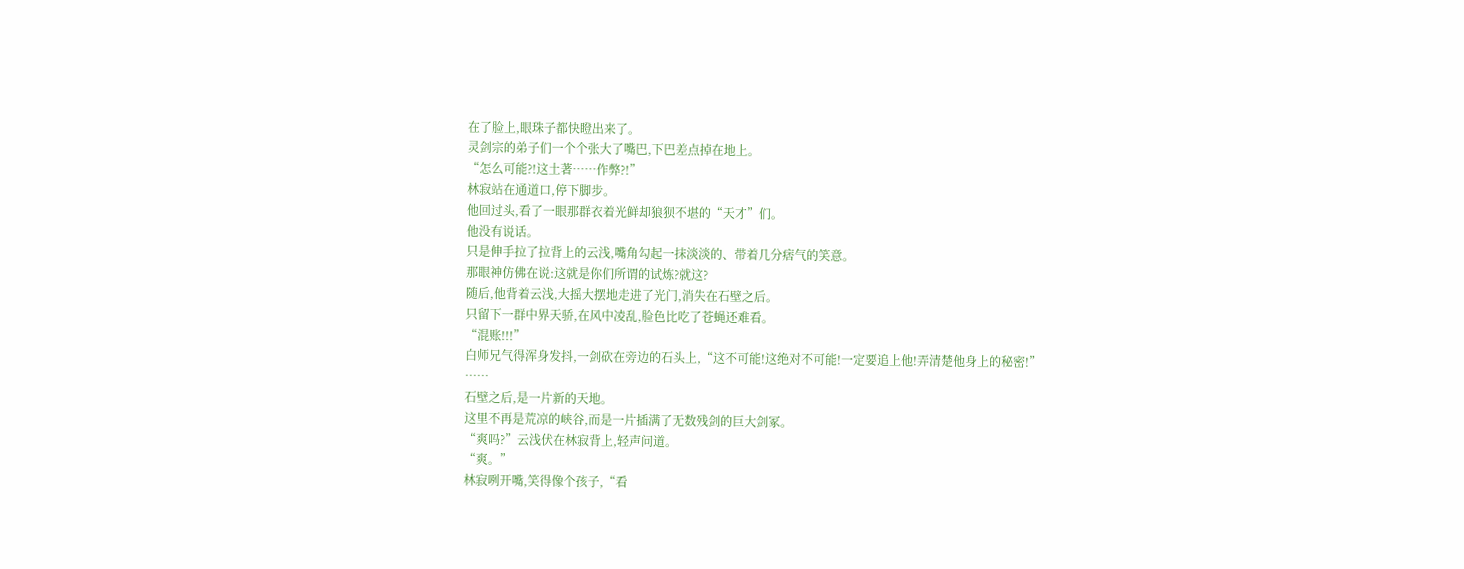在了脸上,眼珠子都快瞪出来了。
灵剑宗的弟子们一个个张大了嘴巴,下巴差点掉在地上。
“怎么可能?!这土著……作弊?!”
林寂站在通道口,停下脚步。
他回过头,看了一眼那群衣着光鲜却狼狈不堪的“天才”们。
他没有说话。
只是伸手拉了拉背上的云浅,嘴角勾起一抹淡淡的、带着几分痞气的笑意。
那眼神仿佛在说:这就是你们所谓的试炼?就这?
随后,他背着云浅,大摇大摆地走进了光门,消失在石壁之后。
只留下一群中界天骄,在风中凌乱,脸色比吃了苍蝇还难看。
“混账!!!”
白师兄气得浑身发抖,一剑砍在旁边的石头上,“这不可能!这绝对不可能!一定要追上他!弄清楚他身上的秘密!”
……
石壁之后,是一片新的天地。
这里不再是荒凉的峡谷,而是一片插满了无数残剑的巨大剑冢。
“爽吗?”云浅伏在林寂背上,轻声问道。
“爽。”
林寂咧开嘴,笑得像个孩子,“看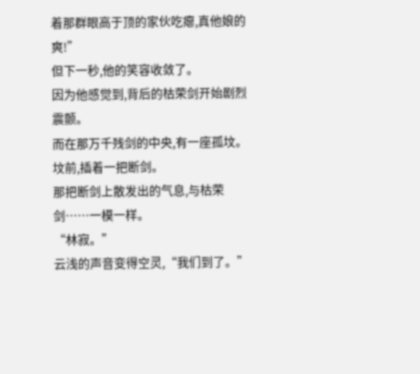着那群眼高于顶的家伙吃瘪,真他娘的爽!”
但下一秒,他的笑容收敛了。
因为他感觉到,背后的枯荣剑开始剧烈震颤。
而在那万千残剑的中央,有一座孤坟。
坟前,插着一把断剑。
那把断剑上散发出的气息,与枯荣剑……一模一样。
“林寂。”
云浅的声音变得空灵,“我们到了。”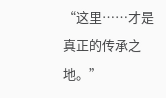“这里……才是真正的传承之地。”